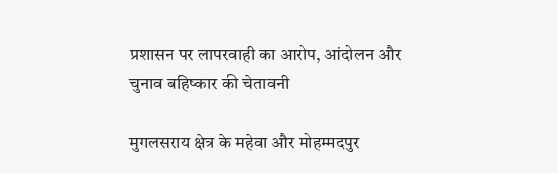प्रशासन पर लापरवाही का आरोप, आंदोलन और चुनाव बहिष्कार की चेतावनी

मुगलसराय क्षेत्र के महेवा और मोहम्मदपुर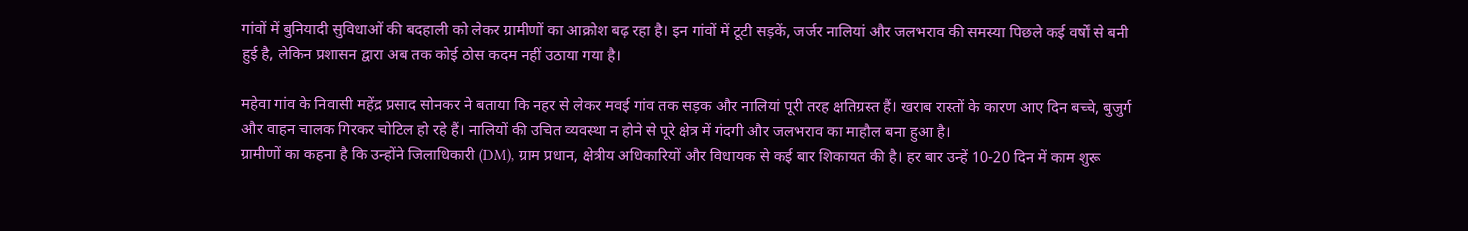गांवों में बुनियादी सुविधाओं की बदहाली को लेकर ग्रामीणों का आक्रोश बढ़ रहा है। इन गांवों में टूटी सड़कें, जर्जर नालियां और जलभराव की समस्या पिछले कई वर्षों से बनी हुई है, लेकिन प्रशासन द्वारा अब तक कोई ठोस कदम नहीं उठाया गया है।

महेवा गांव के निवासी महेंद्र प्रसाद सोनकर ने बताया कि नहर से लेकर मवई गांव तक सड़क और नालियां पूरी तरह क्षतिग्रस्त हैं। खराब रास्तों के कारण आए दिन बच्चे, बुजुर्ग और वाहन चालक गिरकर चोटिल हो रहे हैं। नालियों की उचित व्यवस्था न होने से पूरे क्षेत्र में गंदगी और जलभराव का माहौल बना हुआ है।
ग्रामीणों का कहना है कि उन्होंने जिलाधिकारी (DM), ग्राम प्रधान, क्षेत्रीय अधिकारियों और विधायक से कई बार शिकायत की है। हर बार उन्हें 10-20 दिन में काम शुरू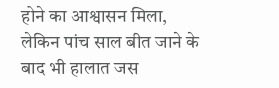होने का आश्वासन मिला, लेकिन पांच साल बीत जाने के बाद भी हालात जस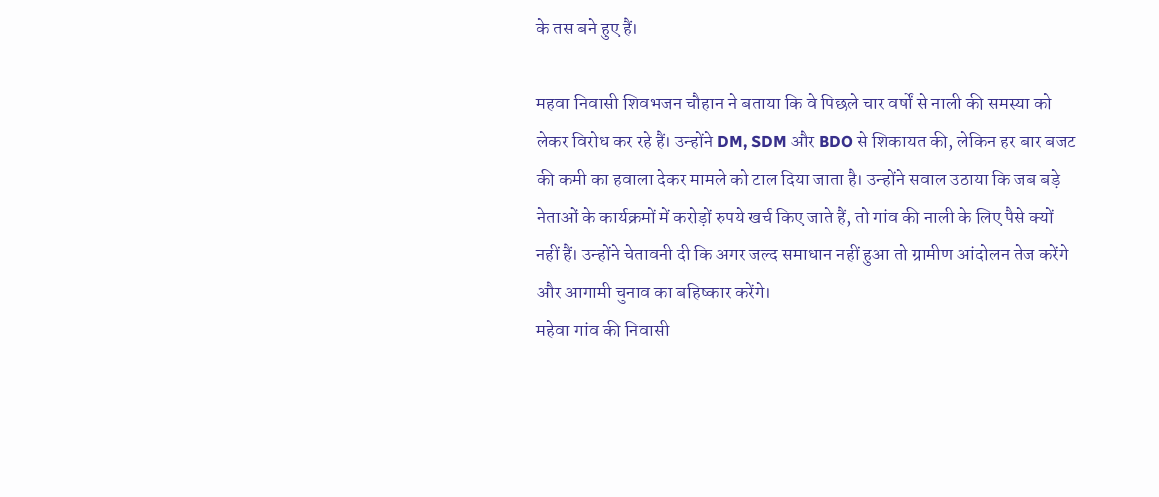के तस बने हुए हैं।

महवा निवासी शिवभजन चौहान ने बताया कि वे पिछले चार वर्षों से नाली की समस्या को लेकर विरोध कर रहे हैं। उन्होंने DM, SDM और BDO से शिकायत की, लेकिन हर बार बजट की कमी का हवाला देकर मामले को टाल दिया जाता है। उन्होंने सवाल उठाया कि जब बड़े नेताओं के कार्यक्रमों में करोड़ों रुपये खर्च किए जाते हैं, तो गांव की नाली के लिए पैसे क्यों नहीं हैं। उन्होंने चेतावनी दी कि अगर जल्द समाधान नहीं हुआ तो ग्रामीण आंदोलन तेज करेंगे और आगामी चुनाव का बहिष्कार करेंगे।
महेवा गांव की निवासी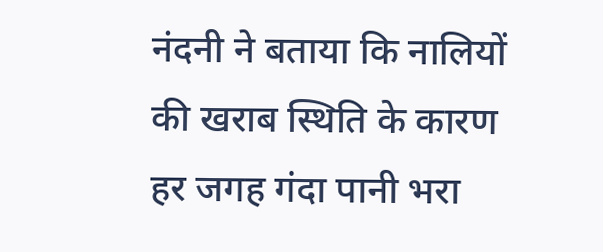नंदनी ने बताया कि नालियों की खराब स्थिति के कारण हर जगह गंदा पानी भरा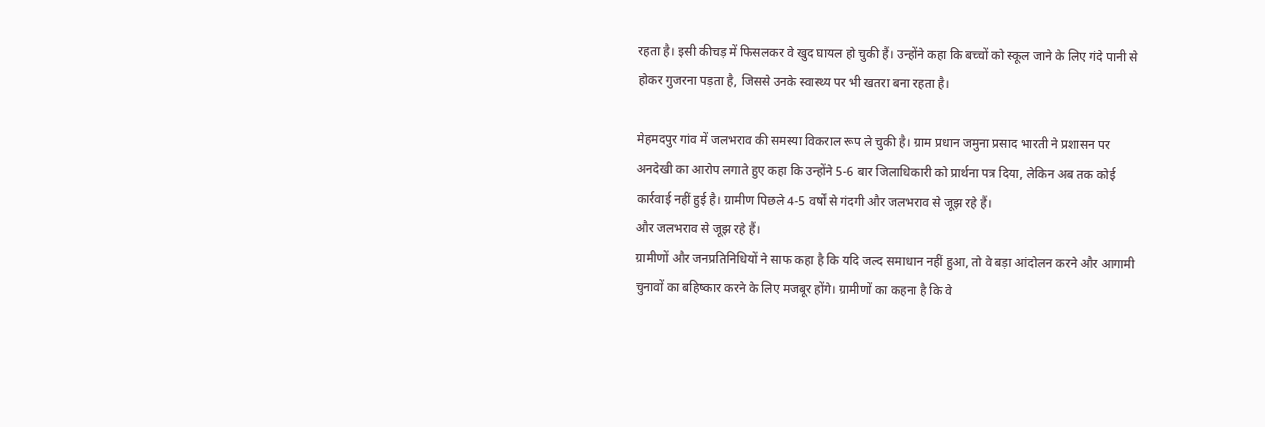रहता है। इसी कीचड़ में फिसलकर वे खुद घायल हो चुकी हैं। उन्होंने कहा कि बच्चों को स्कूल जाने के लिए गंदे पानी से होकर गुजरना पड़ता है, जिससे उनके स्वास्थ्य पर भी खतरा बना रहता है।

मेहमदपुर गांव में जलभराव की समस्या विकराल रूप ले चुकी है। ग्राम प्रधान जमुना प्रसाद भारती ने प्रशासन पर अनदेखी का आरोप लगाते हुए कहा कि उन्होंने 5-6 बार जिलाधिकारी को प्रार्थना पत्र दिया, लेकिन अब तक कोई कार्रवाई नहीं हुई है। ग्रामीण पिछले 4-5 वर्षों से गंदगी और जलभराव से जूझ रहे हैं।
और जलभराव से जूझ रहे हैं।
ग्रामीणों और जनप्रतिनिधियों ने साफ कहा है कि यदि जल्द समाधान नहीं हुआ, तो वे बड़ा आंदोलन करने और आगामी चुनावों का बहिष्कार करने के लिए मजबूर होंगे। ग्रामीणों का कहना है कि वे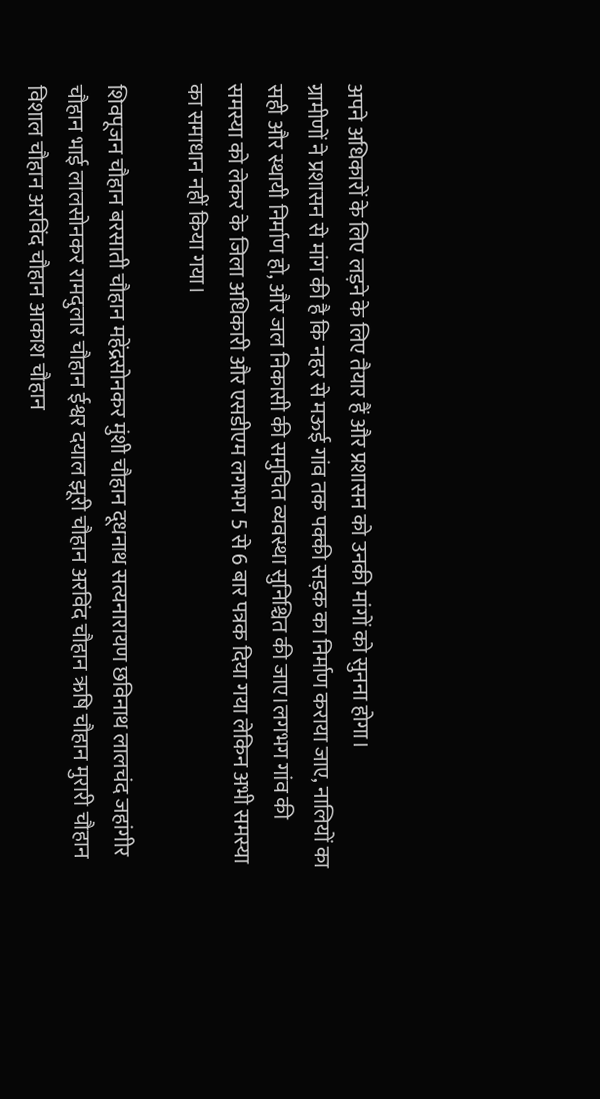अपने अधिकारों के लिए लड़ने के लिए तैयार हैं और प्रशासन को उनकी मांगों को सुनना होगा।
ग्रामीणों ने प्रशासन से मांग की है कि नहर से मऊई गांव तक पक्की सड़क का निर्माण कराया जाए, नालियों का सही और स्थायी निर्माण हो, और जल निकासी की समुचित व्यवस्था सुनिश्चित की जाए।लगभग गांव की समस्या को लेकर के जिला अधिकारी और एसडीएम लगभग 5 से 6 बार पत्रक दिया गया लेकिन अभी समस्या का समाधान नहीं किया गया।

शिवपूजन चौहान बरसाती चौहान महेंद्रसोनकर मुंशी चौहान दूधनाथ सत्यनारायण छविनाथ लालचंद जहांगीर चौहान भाई लालसोनकर रामदुलार चौहान ईश्वर दयाल झूरी चौहान अरविंद चौहान ऋषि चौहान मुरारी चौहान विशाल चौहान अरविंद चौहान आकाश चौहान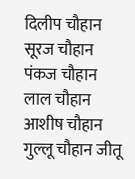दिलीप चौहान सूरज चौहान पंकज चौहान लाल चौहान आशीष चौहान गुल्लू चौहान जीतू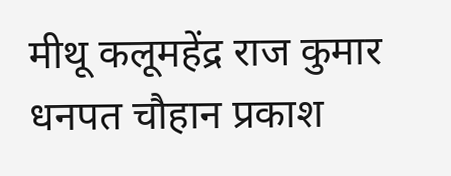मीथू कलूमहेंद्र राज कुमार धनपत चौहान प्रकाश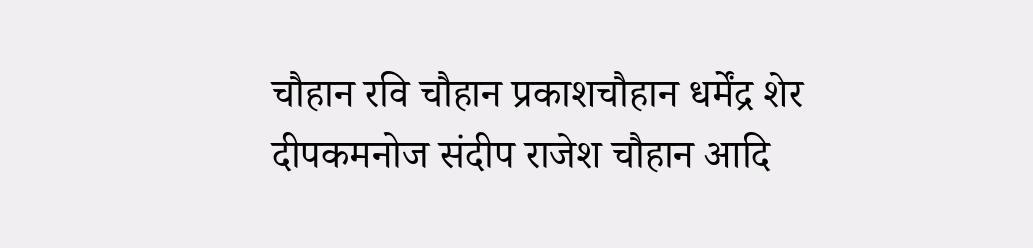चौहान रवि चौहान प्रकाशचौहान धर्मेंद्र शेर दीपकमनोज संदीप राजेश चौहान आदि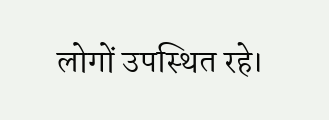लोगों उपस्थित रहे।